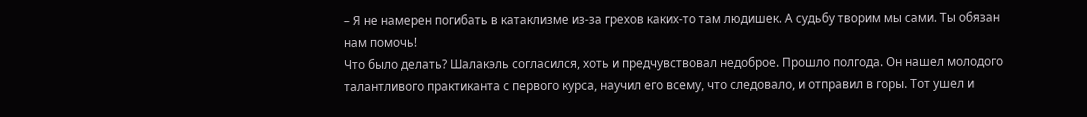– Я не намерен погибать в катаклизме из-за грехов каких-то там людишек. А судьбу творим мы сами. Ты обязан нам помочь!
Что было делать? Шалакэль согласился, хоть и предчувствовал недоброе. Прошло полгода. Он нашел молодого талантливого практиканта с первого курса, научил его всему, что следовало, и отправил в горы. Тот ушел и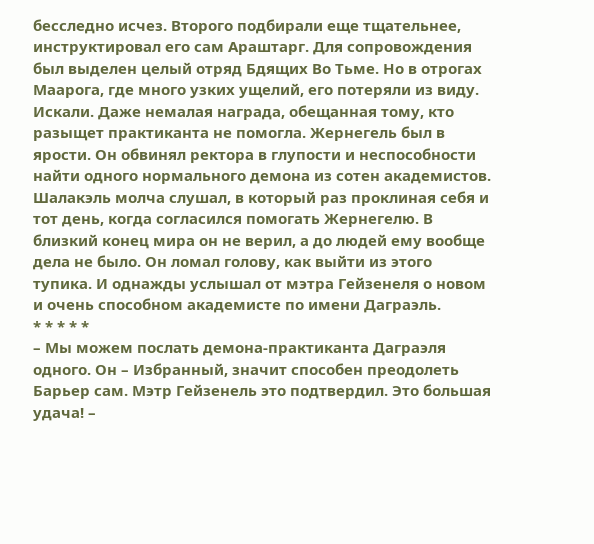бесследно исчез. Второго подбирали еще тщательнее, инструктировал его сам Араштарг. Для сопровождения был выделен целый отряд Бдящих Во Тьме. Но в отрогах Маарога, где много узких ущелий, его потеряли из виду. Искали. Даже немалая награда, обещанная тому, кто разыщет практиканта не помогла. Жернегель был в ярости. Он обвинял ректора в глупости и неспособности найти одного нормального демона из сотен академистов. Шалакэль молча слушал, в который раз проклиная себя и тот день, когда согласился помогать Жернегелю. В близкий конец мира он не верил, а до людей ему вообще дела не было. Он ломал голову, как выйти из этого тупика. И однажды услышал от мэтра Гейзенеля о новом и очень способном академисте по имени Даграэль.
* * * * *
– Мы можем послать демона-практиканта Даграэля одного. Он – Избранный, значит способен преодолеть Барьер сам. Мэтр Гейзенель это подтвердил. Это большая удача! –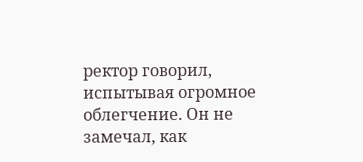ректор говорил, испытывая огромное облегчение. Он не замечал, как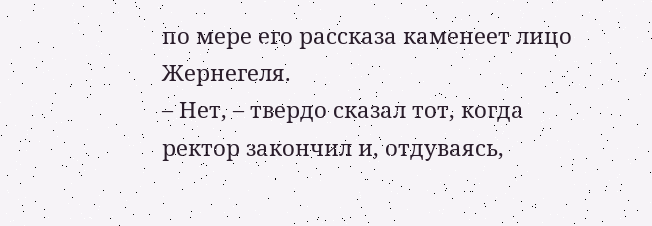по мере его рассказа каменеет лицо Жернегеля.
– Нет, – твердо сказал тот, когда ректор закончил и, отдуваясь,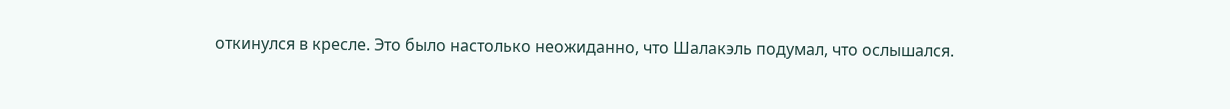откинулся в кресле. Это было настолько неожиданно, что Шалакэль подумал, что ослышался.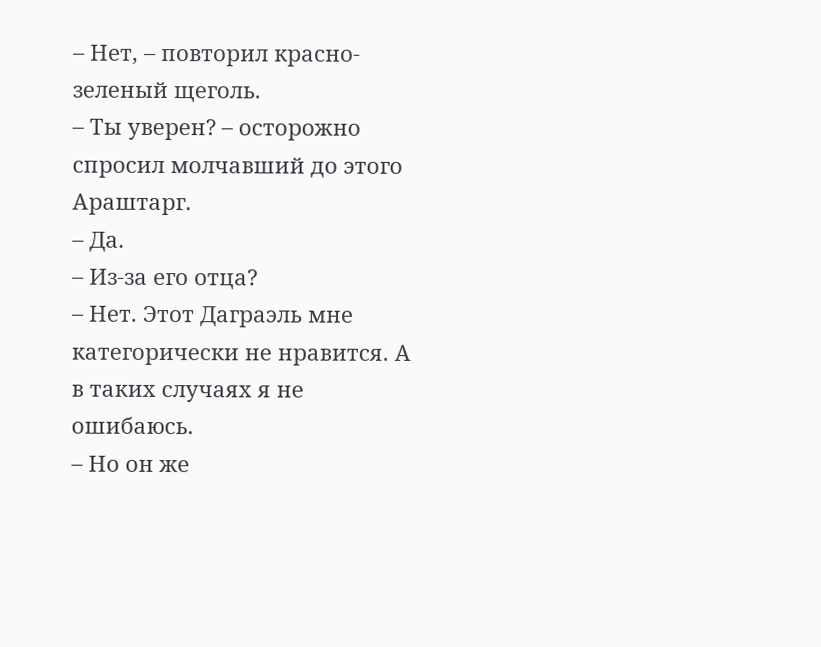– Нет, – повторил красно-зеленый щеголь.
– Ты уверен? – осторожно спросил молчавший до этого Араштарг.
– Да.
– Из-за его отца?
– Нет. Этот Даграэль мне категорически не нравится. А в таких случаях я не ошибаюсь.
– Но он же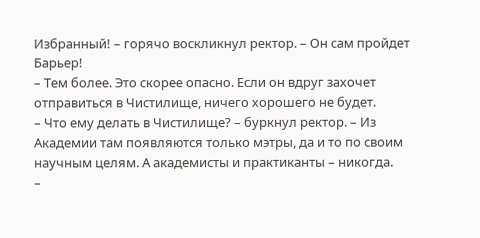Избранный! – горячо воскликнул ректор. – Он сам пройдет Барьер!
– Тем более. Это скорее опасно. Если он вдруг захочет отправиться в Чистилище, ничего хорошего не будет.
– Что ему делать в Чистилище? – буркнул ректор. – Из Академии там появляются только мэтры, да и то по своим научным целям. А академисты и практиканты – никогда.
–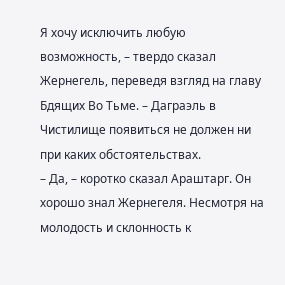Я хочу исключить любую возможность, – твердо сказал Жернегель, переведя взгляд на главу Бдящих Во Тьме. – Даграэль в Чистилище появиться не должен ни при каких обстоятельствах.
– Да, – коротко сказал Араштарг. Он хорошо знал Жернегеля. Несмотря на молодость и склонность к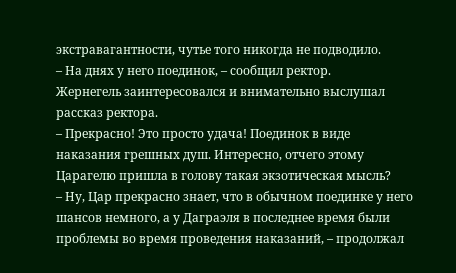экстравагантности, чутье того никогда не подводило.
– На днях у него поединок, – сообщил ректор.
Жернегель заинтересовался и внимательно выслушал рассказ ректора.
– Прекрасно! Это просто удача! Поединок в виде наказания грешных душ. Интересно, отчего этому Царагелю пришла в голову такая экзотическая мысль?
– Ну, Цар прекрасно знает, что в обычном поединке у него шансов немного, а у Даграэля в последнее время были проблемы во время проведения наказаний, – продолжал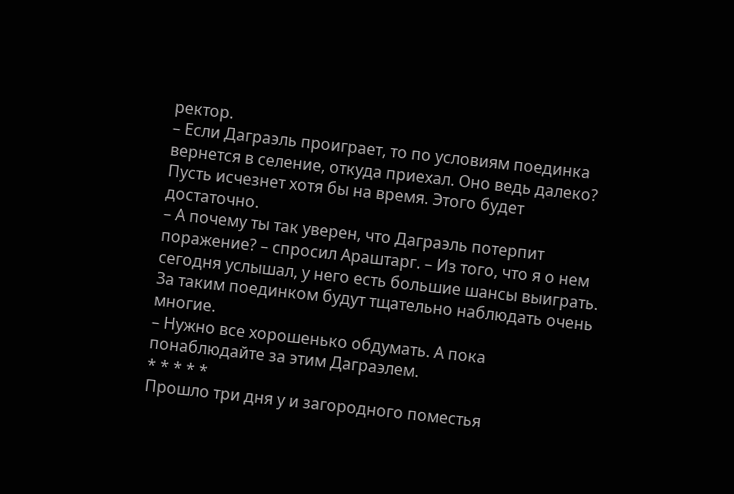ректор.
– Если Даграэль проиграет, то по условиям поединка вернется в селение, откуда приехал. Оно ведь далеко? Пусть исчезнет хотя бы на время. Этого будет достаточно.
– А почему ты так уверен, что Даграэль потерпит поражение? – спросил Араштарг. – Из того, что я о нем сегодня услышал, у него есть большие шансы выиграть. За таким поединком будут тщательно наблюдать очень многие.
– Нужно все хорошенько обдумать. А пока понаблюдайте за этим Даграэлем.
* * * * *
Прошло три дня у и загородного поместья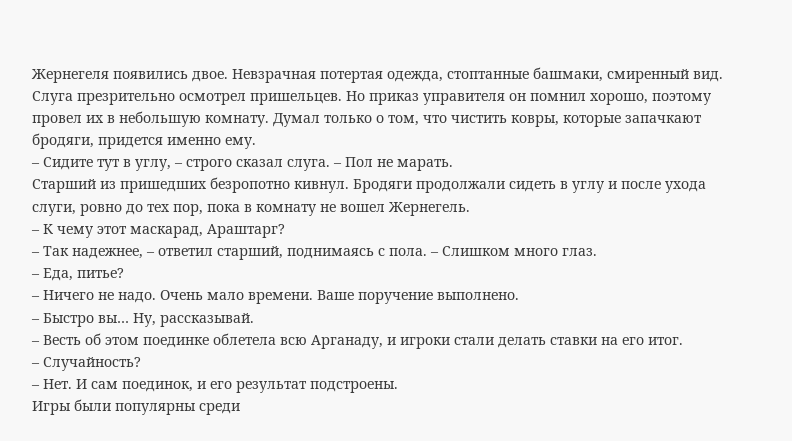Жернегеля появились двое. Невзрачная потертая одежда, стоптанные башмаки, смиренный вид. Слуга презрительно осмотрел пришельцев. Но приказ управителя он помнил хорошо, поэтому провел их в небольшую комнату. Думал только о том, что чистить ковры, которые запачкают бродяги, придется именно ему.
– Сидите тут в углу, – строго сказал слуга. – Пол не марать.
Старший из пришедших безропотно кивнул. Бродяги продолжали сидеть в углу и после ухода слуги, ровно до тех пор, пока в комнату не вошел Жернегель.
– К чему этот маскарад, Араштарг?
– Так надежнее, – ответил старший, поднимаясь с пола. – Слишком много глаз.
– Еда, питье?
– Ничего не надо. Очень мало времени. Ваше поручение выполнено.
– Быстро вы… Ну, рассказывай.
– Весть об этом поединке облетела всю Арганаду, и игроки стали делать ставки на его итог.
– Случайность?
– Нет. И сам поединок, и его результат подстроены.
Игры были популярны среди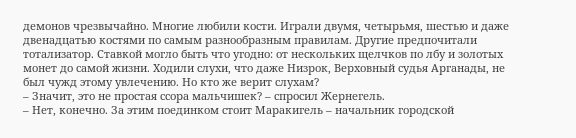демонов чрезвычайно. Многие любили кости. Играли двумя, четырьмя, шестью и даже двенадцатью костями по самым разнообразным правилам. Другие предпочитали тотализатор. Ставкой могло быть что угодно: от нескольких щелчков по лбу и золотых монет до самой жизни. Ходили слухи, что даже Низрок, Верховный судья Арганады, не был чужд этому увлечению. Но кто же верит слухам?
– Значит, это не простая ссора мальчишек? – спросил Жернегель.
– Нет, конечно. За этим поединком стоит Маракигель – начальник городской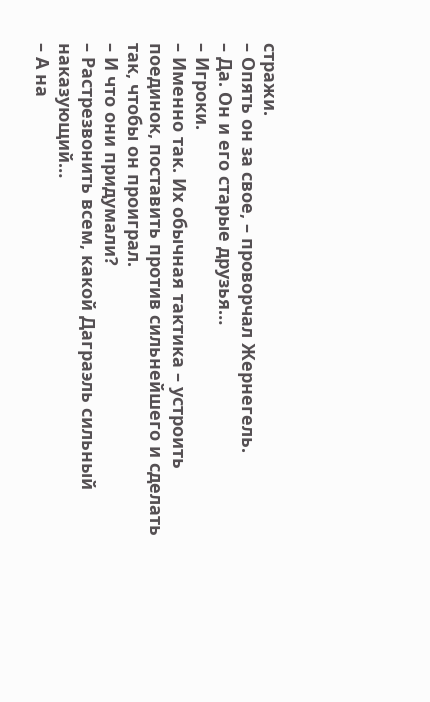стражи.
– Опять он за свое, – проворчал Жернегель.
– Да. Он и его старые друзья…
– Игроки.
– Именно так. Их обычная тактика – устроить поединок, поставить против сильнейшего и сделать так, чтобы он проиграл.
– И что они придумали?
– Растрезвонить всем, какой Даграэль сильный наказующий…
– А на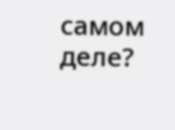самом деле?